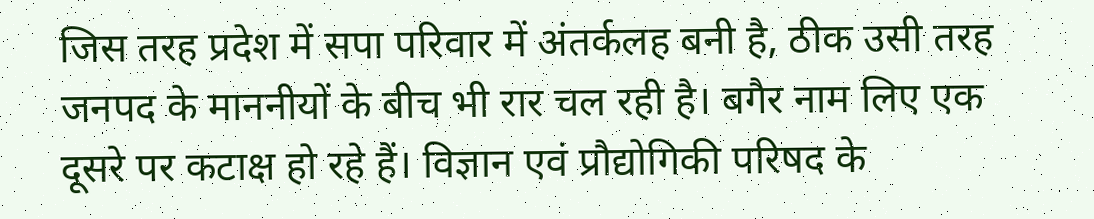जिस तरह प्रदेश में सपा परिवार में अंतर्कलह बनी है, ठीक उसी तरह जनपद के माननीयों के बीच भी रार चल रही है। बगैर नाम लिए एक दूसरे पर कटाक्ष हो रहे हैं। विज्ञान एवं प्रौद्योगिकी परिषद के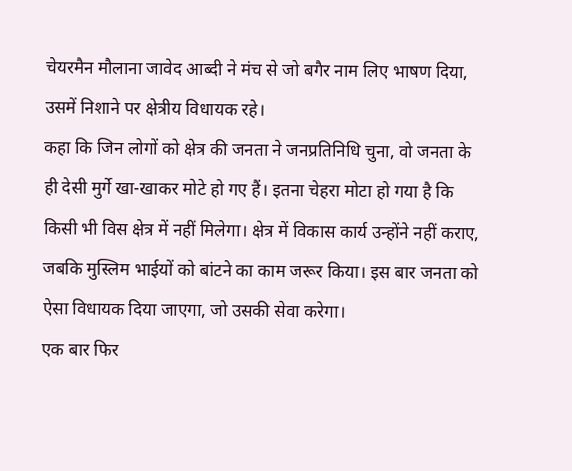चेयरमैन मौलाना जावेद आब्दी ने मंच से जो बगैर नाम लिए भाषण दिया, उसमें निशाने पर क्षेत्रीय विधायक रहे।
कहा कि जिन लोगों को क्षेत्र की जनता ने जनप्रतिनिधि चुना, वो जनता के ही देसी मुर्गे खा-खाकर मोटे हो गए हैं। इतना चेहरा मोटा हो गया है कि किसी भी विस क्षेत्र में नहीं मिलेगा। क्षेत्र में विकास कार्य उन्होंने नहीं कराए, जबकि मुस्लिम भाईयों को बांटने का काम जरूर किया। इस बार जनता को ऐसा विधायक दिया जाएगा, जो उसकी सेवा करेगा।
एक बार फिर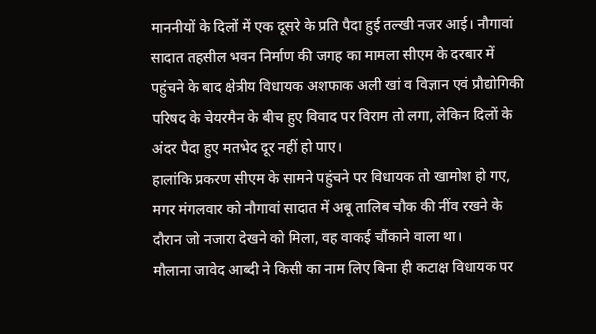माननीयों के दिलों में एक दूसरे के प्रति पैदा हुई तल्खी नजर आई। नौगावां सादात तहसील भवन निर्माण की जगह का मामला सीएम के दरबार में पहुंचने के बाद क्षेत्रीय विधायक अशफाक अली खां व विज्ञान एवं प्रौद्योगिकी परिषद के चेयरमैन के बीच हुए विवाद पर विराम तो लगा, लेकिन दिलों के अंदर पैदा हुए मतभेद दूर नहीं हो पाए।
हालांकि प्रकरण सीएम के सामने पहुंचने पर विधायक तो खामोश हो गए, मगर मंगलवार को नौगावां सादात में अबू तालिब चौक की नींव रखने के दौरान जो नजारा देखने को मिला, वह वाकई चौंकाने वाला था।
मौलाना जावेद आब्दी ने किसी का नाम लिए बिना ही कटाक्ष विधायक पर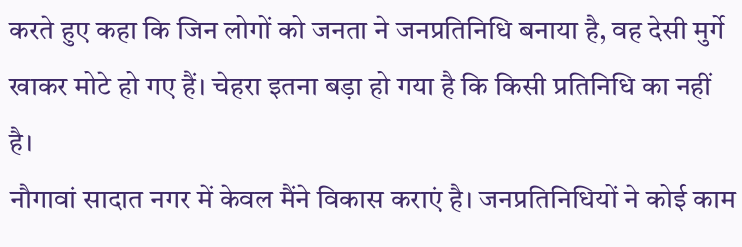करते हुए कहा कि जिन लोगों को जनता ने जनप्रतिनिधि बनाया है, वह देसी मुर्गे खाकर मोटे हो गए हैं। चेहरा इतना बड़ा हो गया है कि किसी प्रतिनिधि का नहीं है।
नौगावां सादात नगर में केवल मैंने विकास कराएं है। जनप्रतिनिधियों ने कोई काम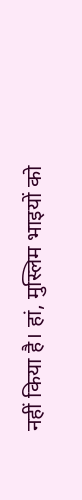नहीं किया है। हां, मुस्लिम भाइयों को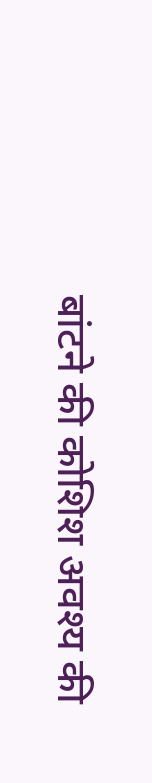बांटने की कोशिश अवश्य की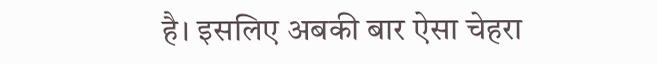है। इसलिए अबकी बार ऐसा चेहरा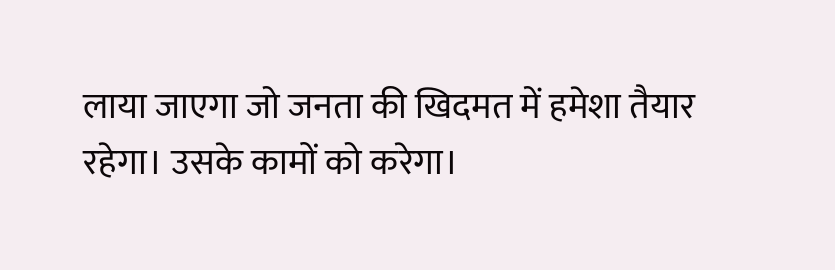लाया जाएगा जो जनता की खिदमत में हमेशा तैयार रहेगा। उसके कामों को करेगा।